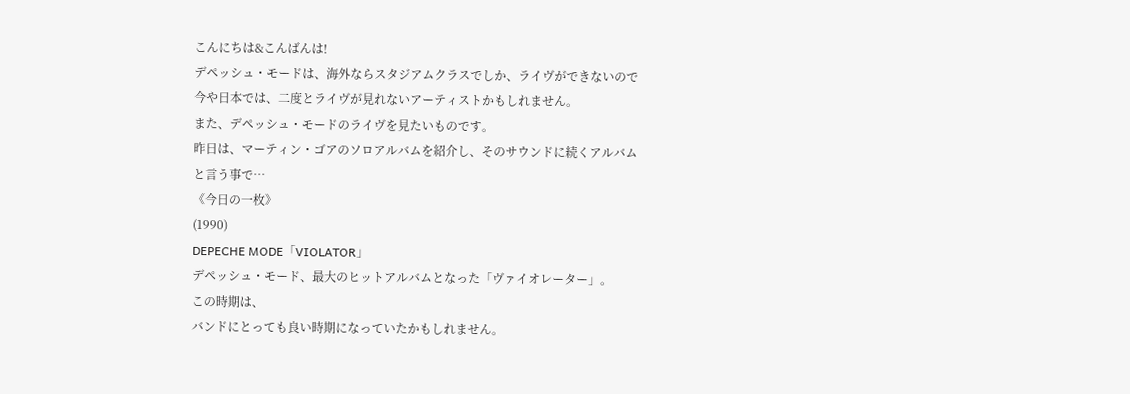こんにちは&こんばんは!
デペッシュ・モードは、海外ならスタジアムクラスでしか、ライヴができないので
今や日本では、二度とライヴが見れないアーティストかもしれません。
また、デペッシュ・モードのライヴを見たいものです。
昨日は、マーティン・ゴアのソロアルバムを紹介し、そのサウンドに続くアルバムと言う事で…
《今日の一枚》
(1990)
DEPECHE MODE「VIOLATOR」
デペッシュ・モード、最大のヒットアルバムとなった「ヴァイオレーター」。
この時期は、
バンドにとっても良い時期になっていたかもしれません。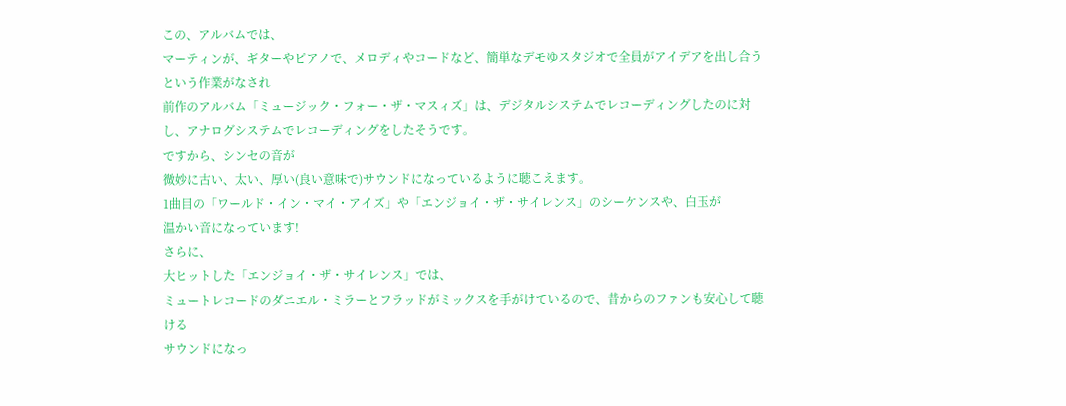この、アルバムでは、
マーティンが、ギターやピアノで、メロディやコードなど、簡単なデモゆスタジオで全員がアイデアを出し合うという作業がなされ
前作のアルバム「ミュージック・フォー・ザ・マスィズ」は、デジタルシステムでレコーディングしたのに対し、アナログシステムでレコーディングをしたそうです。
ですから、シンセの音が
微妙に古い、太い、厚い(良い意味で)サウンドになっているように聴こえます。
1曲目の「ワールド・イン・マイ・アイズ」や「エンジョイ・ザ・サイレンス」のシーケンスや、白玉が
温かい音になっています!
さらに、
大ヒットした「エンジョイ・ザ・サイレンス」では、
ミュートレコードのダニエル・ミラーとフラッドがミックスを手がけているので、昔からのファンも安心して聴ける
サウンドになっ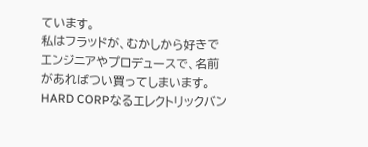ています。
私はフラッドが、むかしから好きで
エンジニアやプロデュースで、名前があればつい買ってしまいます。
HARD CORPなるエレクトリックバン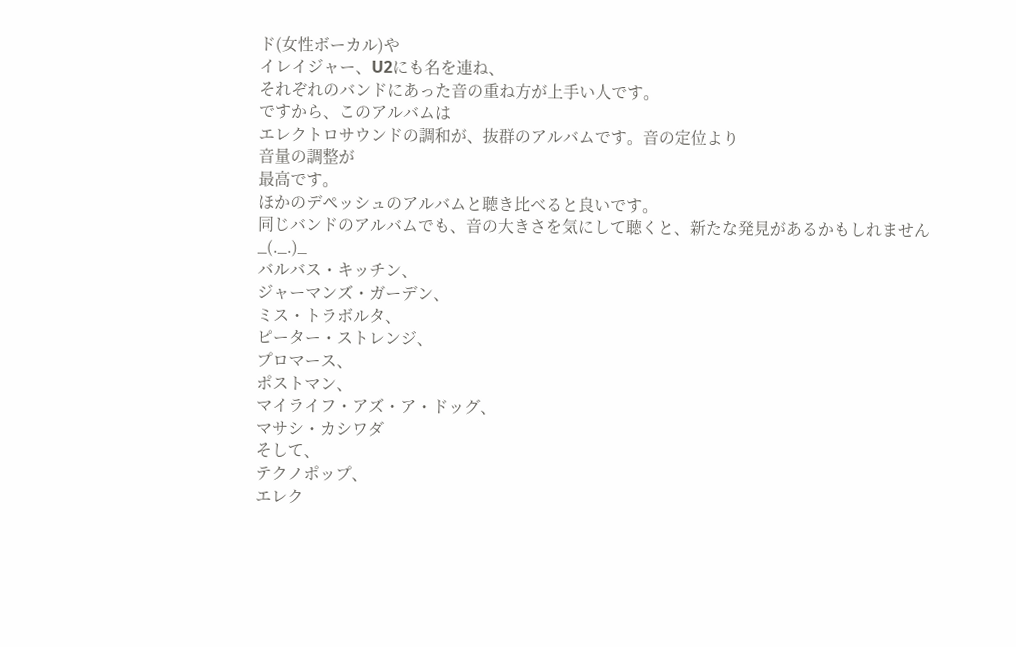ド(女性ボーカル)や
イレイジャー、U2にも名を連ね、
それぞれのバンドにあった音の重ね方が上手い人です。
ですから、このアルバムは
エレクトロサウンドの調和が、抜群のアルバムです。音の定位より
音量の調整が
最高です。
ほかのデペッシュのアルバムと聴き比べると良いです。
同じバンドのアルバムでも、音の大きさを気にして聴くと、新たな発見があるかもしれません
_(._.)_
バルバス・キッチン、
ジャーマンズ・ガーデン、
ミス・トラボルタ、
ピーター・ストレンジ、
プロマース、
ポストマン、
マイライフ・アズ・ア・ドッグ、
マサシ・カシワダ
そして、
テクノポップ、
エレク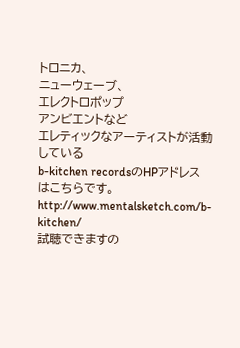トロニカ、
ニューウェーブ、
エレクトロポップ
アンビエントなど
エレティックなアーティストが活動している
b-kitchen recordsのHPアドレスはこちらです。
http://www.mentalsketch.com/b-kitchen/
試聴できますの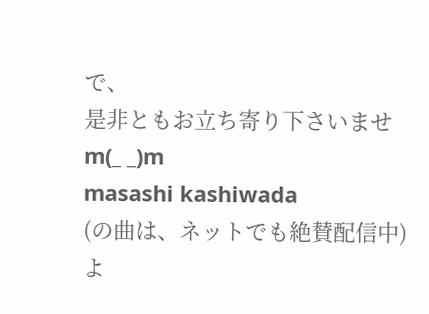で、
是非ともお立ち寄り下さいませ
m(_ _)m
masashi kashiwada
(の曲は、ネットでも絶賛配信中)
よ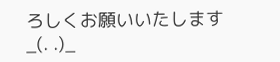ろしくお願いいたします
_(. .)_